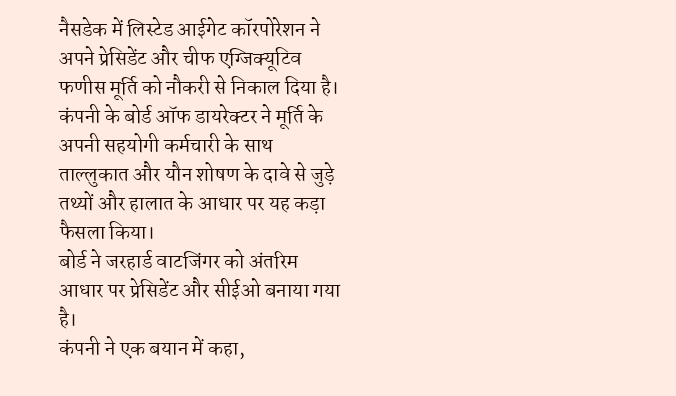नैसडेक में लिस्टेड आईगेट कॉरपोरेशन ने अपने प्रेसिडेंट और चीफ एग्जिक्यूटिव फणीस मूर्ति को नौकरी से निकाल दिया है।
कंपनी के बोर्ड ऑफ डायरेक्टर ने मूर्ति के अपनी सहयोगी कर्मचारी के साथ ताल्लुकात और यौन शोषण के दावे से जुड़े तथ्यों और हालात के आधार पर यह कड़ा फैसला किया।
बोर्ड ने जरहार्ड वाटजिंगर को अंतरिम आधार पर प्रेसिडेंट और सीईओ बनाया गया है।
कंपनी ने एक बयान में कहा,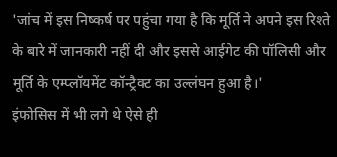'जांच में इस निष्कर्ष पर पहुंचा गया है कि मूर्ति ने अपने इस रिश्ते के बारे में जानकारी नहीं दी और इससे आईगेट की पॉलिसी और मूर्ति के एम्प्लॉयमेंट कॉन्ट्रैक्ट का उल्लंघन हुआ है।'
इंफोसिस में भी लगे थे ऐसे ही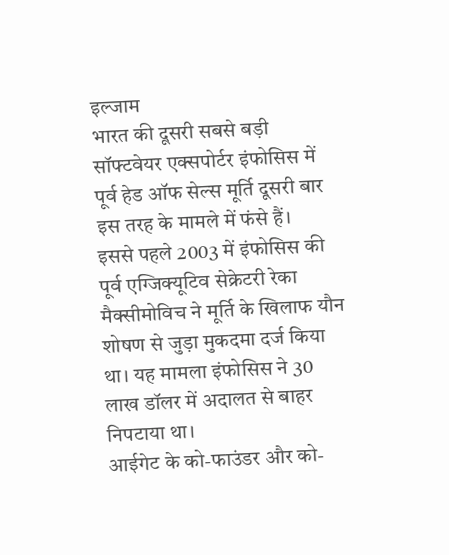इल्जाम
भारत की दूसरी सबसे बड़ी सॉफ्टवेयर एक्सपोर्टर इंफोसिस में पूर्व हेड ऑफ सेल्स मूर्ति दूसरी बार इस तरह के मामले में फंसे हैं।
इससे पहले 2003 में इंफोसिस की पूर्व एग्जिक्यूटिव सेक्रेटरी रेका मैक्सीमोविच ने मूर्ति के खिलाफ यौन शोषण से जुड़ा मुकदमा दर्ज किया था। यह मामला इंफोसिस ने 30 लाख डॉलर में अदालत से बाहर निपटाया था।
आईगेट के को-फाउंडर और को-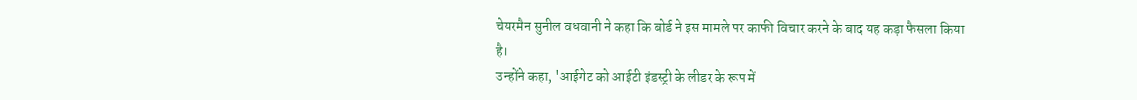चेयरमैन सुनील वधवानी ने कहा कि बोर्ड ने इस मामले पर काफी विचार करने के बाद यह कड़ा फैसला किया है।
उन्होंने कहा, 'आईगेट को आईटी इंडस्ट्री के लीडर के रूप में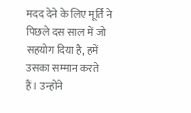मदद देने के लिए मूर्ति ने पिछले दस साल में जो सहयोग दिया है, हमें उसका सम्मान करते हैं। उन्होंने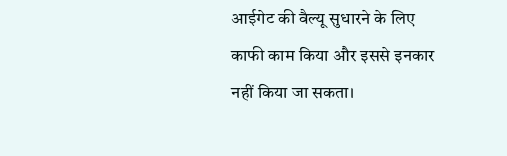आईगेट की वैल्यू सुधारने के लिए काफी काम किया और इससे इनकार नहीं किया जा सकता।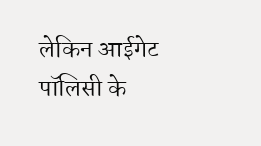लेकिन आईगेट पॉलिसी के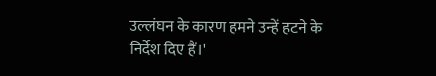उल्लंघन के कारण हमने उन्हें हटने के निर्देश दिए हैं।'